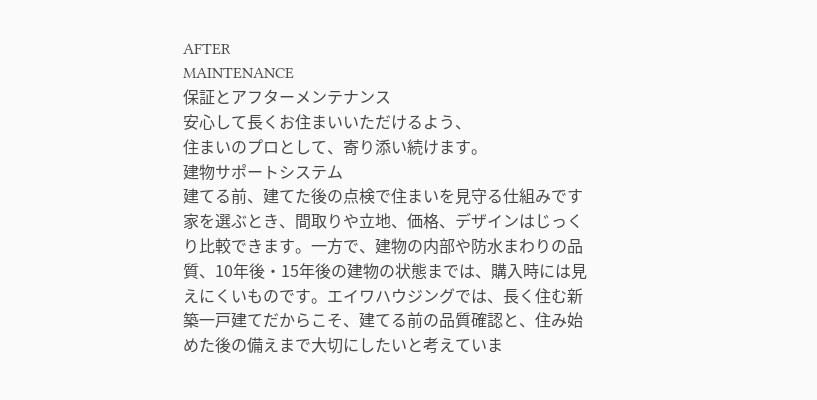AFTER
MAINTENANCE
保証とアフターメンテナンス
安心して長くお住まいいただけるよう、
住まいのプロとして、寄り添い続けます。
建物サポートシステム
建てる前、建てた後の点検で住まいを見守る仕組みです
家を選ぶとき、間取りや立地、価格、デザインはじっくり比較できます。一方で、建物の内部や防水まわりの品質、10年後・15年後の建物の状態までは、購入時には見えにくいものです。エイワハウジングでは、長く住む新築一戸建てだからこそ、建てる前の品質確認と、住み始めた後の備えまで大切にしたいと考えていま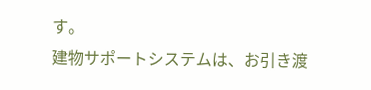す。
建物サポートシステムは、お引き渡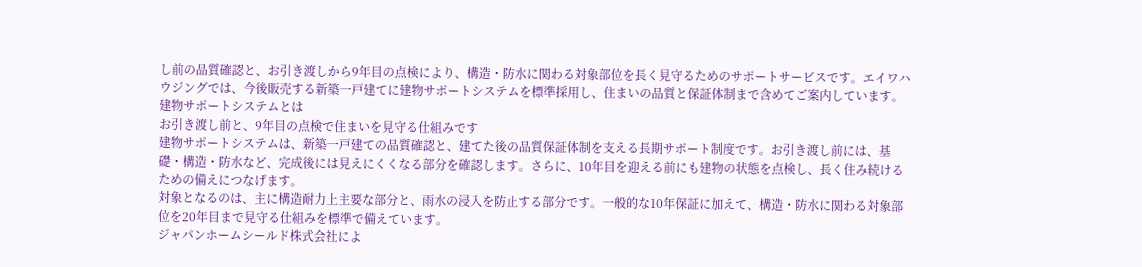し前の品質確認と、お引き渡しから9年目の点検により、構造・防水に関わる対象部位を長く見守るためのサポートサービスです。エイワハウジングでは、今後販売する新築一戸建てに建物サポートシステムを標準採用し、住まいの品質と保証体制まで含めてご案内しています。
建物サポートシステムとは
お引き渡し前と、9年目の点検で住まいを見守る仕組みです
建物サポートシステムは、新築一戸建ての品質確認と、建てた後の品質保証体制を支える長期サポート制度です。お引き渡し前には、基礎・構造・防水など、完成後には見えにくくなる部分を確認します。さらに、10年目を迎える前にも建物の状態を点検し、長く住み続けるための備えにつなげます。
対象となるのは、主に構造耐力上主要な部分と、雨水の浸入を防止する部分です。一般的な10年保証に加えて、構造・防水に関わる対象部位を20年目まで見守る仕組みを標準で備えています。
ジャパンホームシールド株式会社によ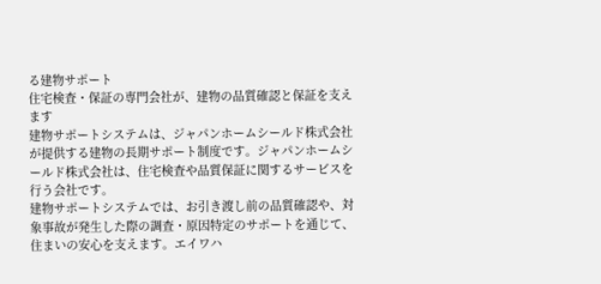る建物サポート
住宅検査・保証の専門会社が、建物の品質確認と保証を支えます
建物サポートシステムは、ジャパンホームシールド株式会社が提供する建物の長期サポート制度です。ジャパンホームシールド株式会社は、住宅検査や品質保証に関するサービスを行う会社です。
建物サポートシステムでは、お引き渡し前の品質確認や、対象事故が発生した際の調査・原因特定のサポートを通じて、住まいの安心を支えます。エイワハ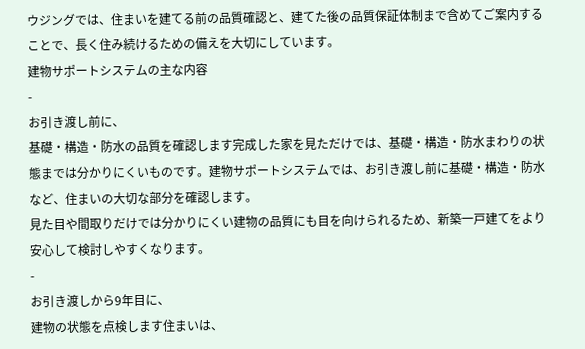ウジングでは、住まいを建てる前の品質確認と、建てた後の品質保証体制まで含めてご案内することで、長く住み続けるための備えを大切にしています。
建物サポートシステムの主な内容
-
お引き渡し前に、
基礎・構造・防水の品質を確認します完成した家を見ただけでは、基礎・構造・防水まわりの状態までは分かりにくいものです。建物サポートシステムでは、お引き渡し前に基礎・構造・防水など、住まいの大切な部分を確認します。
見た目や間取りだけでは分かりにくい建物の品質にも目を向けられるため、新築一戸建てをより安心して検討しやすくなります。
-
お引き渡しから9年目に、
建物の状態を点検します住まいは、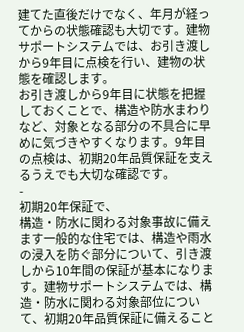建てた直後だけでなく、年月が経ってからの状態確認も大切です。建物サポートシステムでは、お引き渡しから9年目に点検を行い、建物の状態を確認します。
お引き渡しから9年目に状態を把握しておくことで、構造や防水まわりなど、対象となる部分の不具合に早めに気づきやすくなります。9年目の点検は、初期20年品質保証を支えるうえでも大切な確認です。
-
初期20年保証で、
構造・防水に関わる対象事故に備えます一般的な住宅では、構造や雨水の浸入を防ぐ部分について、引き渡しから10年間の保証が基本になります。建物サポートシステムでは、構造・防水に関わる対象部位について、初期20年品質保証に備えること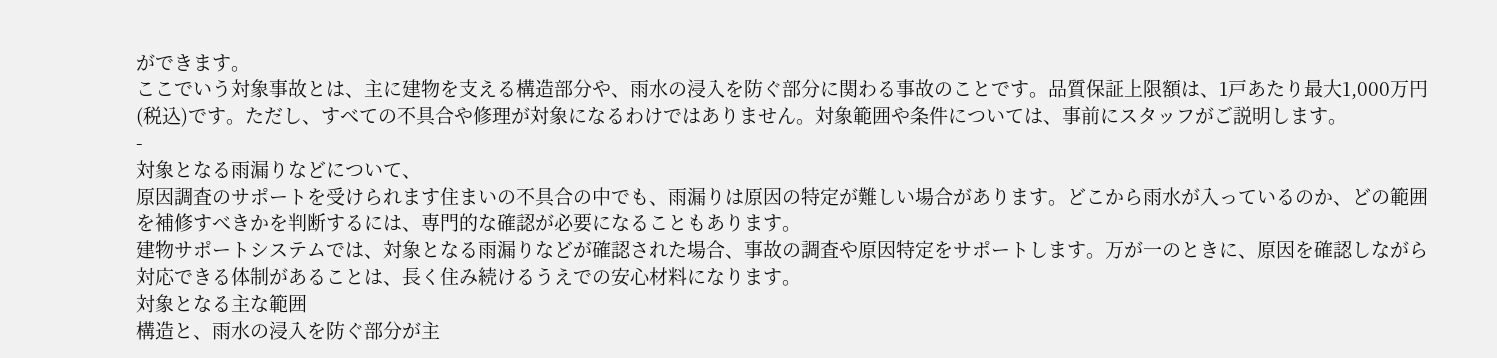ができます。
ここでいう対象事故とは、主に建物を支える構造部分や、雨水の浸入を防ぐ部分に関わる事故のことです。品質保証上限額は、1戸あたり最大1,000万円(税込)です。ただし、すべての不具合や修理が対象になるわけではありません。対象範囲や条件については、事前にスタッフがご説明します。
-
対象となる雨漏りなどについて、
原因調査のサポートを受けられます住まいの不具合の中でも、雨漏りは原因の特定が難しい場合があります。どこから雨水が入っているのか、どの範囲を補修すべきかを判断するには、専門的な確認が必要になることもあります。
建物サポートシステムでは、対象となる雨漏りなどが確認された場合、事故の調査や原因特定をサポートします。万が一のときに、原因を確認しながら対応できる体制があることは、長く住み続けるうえでの安心材料になります。
対象となる主な範囲
構造と、雨水の浸入を防ぐ部分が主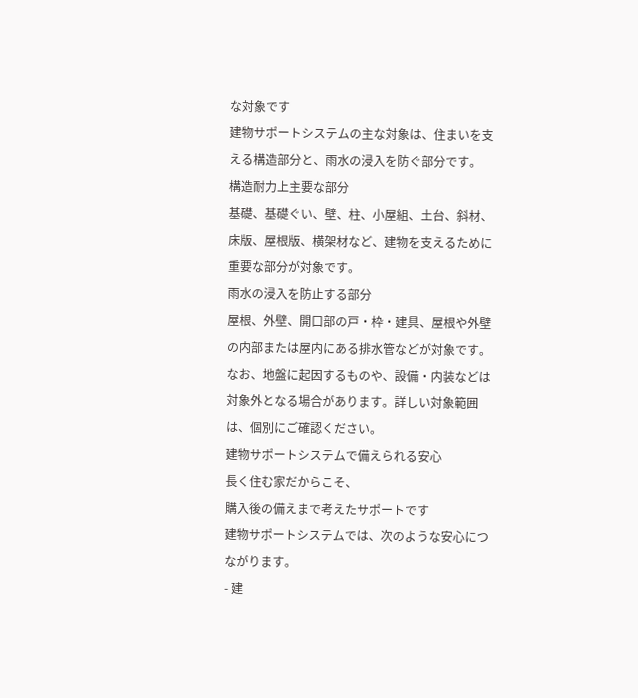な対象です
建物サポートシステムの主な対象は、住まいを支える構造部分と、雨水の浸入を防ぐ部分です。
構造耐力上主要な部分
基礎、基礎ぐい、壁、柱、小屋組、土台、斜材、床版、屋根版、横架材など、建物を支えるために重要な部分が対象です。
雨水の浸入を防止する部分
屋根、外壁、開口部の戸・枠・建具、屋根や外壁の内部または屋内にある排水管などが対象です。なお、地盤に起因するものや、設備・内装などは対象外となる場合があります。詳しい対象範囲は、個別にご確認ください。
建物サポートシステムで備えられる安心
長く住む家だからこそ、
購入後の備えまで考えたサポートです
建物サポートシステムでは、次のような安心につながります。
- 建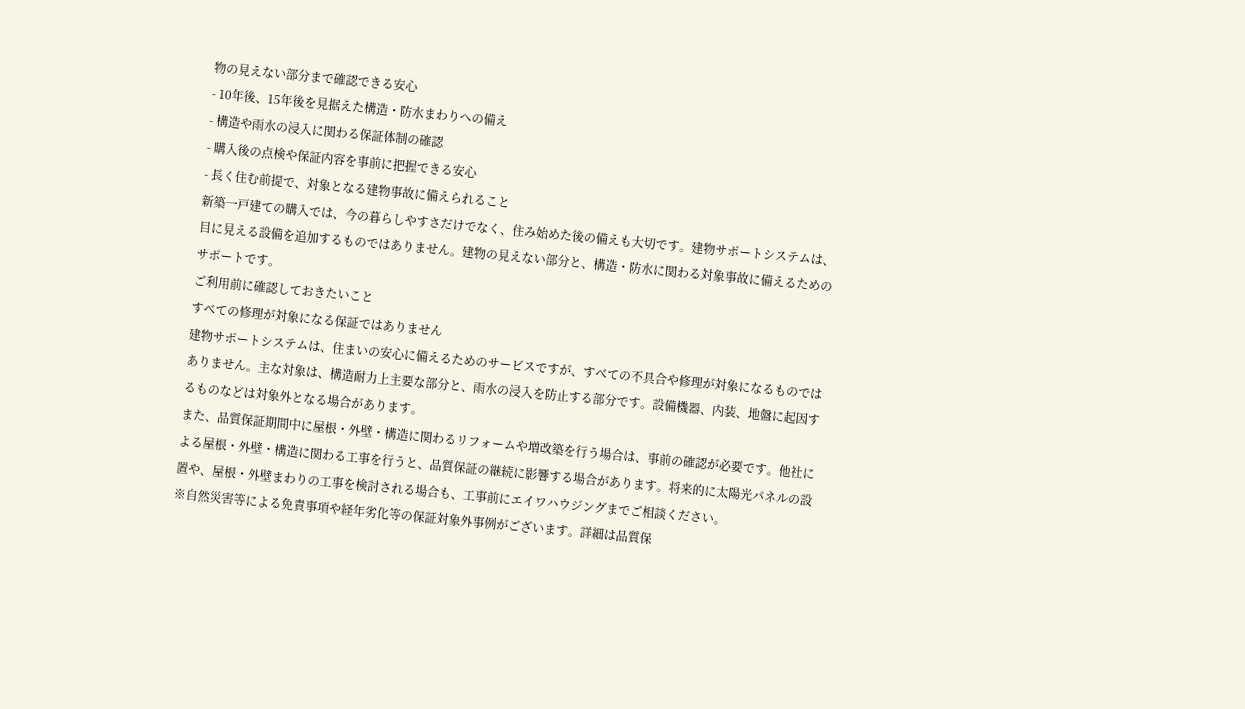物の見えない部分まで確認できる安心
- 10年後、15年後を見据えた構造・防水まわりへの備え
- 構造や雨水の浸入に関わる保証体制の確認
- 購入後の点検や保証内容を事前に把握できる安心
- 長く住む前提で、対象となる建物事故に備えられること
新築一戸建ての購入では、今の暮らしやすさだけでなく、住み始めた後の備えも大切です。建物サポートシステムは、目に見える設備を追加するものではありません。建物の見えない部分と、構造・防水に関わる対象事故に備えるためのサポートです。
ご利用前に確認しておきたいこと
すべての修理が対象になる保証ではありません
建物サポートシステムは、住まいの安心に備えるためのサービスですが、すべての不具合や修理が対象になるものではありません。主な対象は、構造耐力上主要な部分と、雨水の浸入を防止する部分です。設備機器、内装、地盤に起因するものなどは対象外となる場合があります。
また、品質保証期間中に屋根・外壁・構造に関わるリフォームや増改築を行う場合は、事前の確認が必要です。他社による屋根・外壁・構造に関わる工事を行うと、品質保証の継続に影響する場合があります。将来的に太陽光パネルの設置や、屋根・外壁まわりの工事を検討される場合も、工事前にエイワハウジングまでご相談ください。
※自然災害等による免責事項や経年劣化等の保証対象外事例がございます。詳細は品質保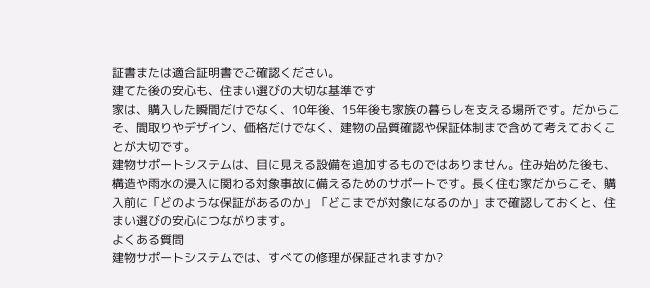証書または適合証明書でご確認ください。
建てた後の安心も、住まい選びの大切な基準です
家は、購入した瞬間だけでなく、10年後、15年後も家族の暮らしを支える場所です。だからこそ、間取りやデザイン、価格だけでなく、建物の品質確認や保証体制まで含めて考えておくことが大切です。
建物サポートシステムは、目に見える設備を追加するものではありません。住み始めた後も、構造や雨水の浸入に関わる対象事故に備えるためのサポートです。長く住む家だからこそ、購入前に「どのような保証があるのか」「どこまでが対象になるのか」まで確認しておくと、住まい選びの安心につながります。
よくある質問
建物サポートシステムでは、すべての修理が保証されますか?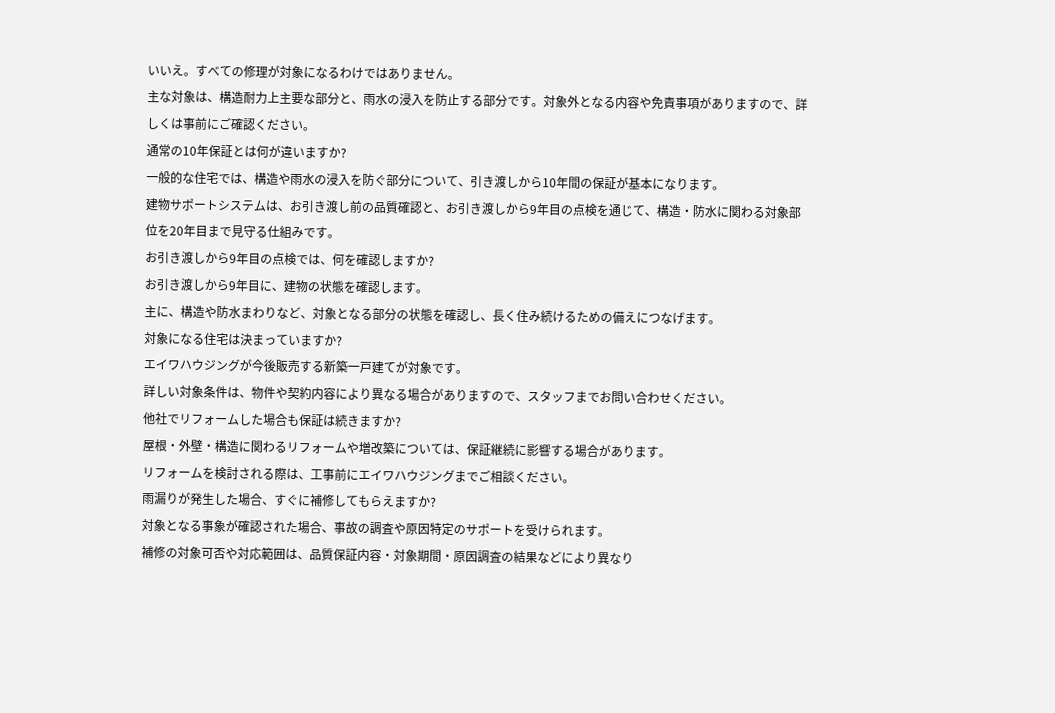いいえ。すべての修理が対象になるわけではありません。
主な対象は、構造耐力上主要な部分と、雨水の浸入を防止する部分です。対象外となる内容や免責事項がありますので、詳しくは事前にご確認ください。
通常の10年保証とは何が違いますか?
一般的な住宅では、構造や雨水の浸入を防ぐ部分について、引き渡しから10年間の保証が基本になります。
建物サポートシステムは、お引き渡し前の品質確認と、お引き渡しから9年目の点検を通じて、構造・防水に関わる対象部位を20年目まで見守る仕組みです。
お引き渡しから9年目の点検では、何を確認しますか?
お引き渡しから9年目に、建物の状態を確認します。
主に、構造や防水まわりなど、対象となる部分の状態を確認し、長く住み続けるための備えにつなげます。
対象になる住宅は決まっていますか?
エイワハウジングが今後販売する新築一戸建てが対象です。
詳しい対象条件は、物件や契約内容により異なる場合がありますので、スタッフまでお問い合わせください。
他社でリフォームした場合も保証は続きますか?
屋根・外壁・構造に関わるリフォームや増改築については、保証継続に影響する場合があります。
リフォームを検討される際は、工事前にエイワハウジングまでご相談ください。
雨漏りが発生した場合、すぐに補修してもらえますか?
対象となる事象が確認された場合、事故の調査や原因特定のサポートを受けられます。
補修の対象可否や対応範囲は、品質保証内容・対象期間・原因調査の結果などにより異なり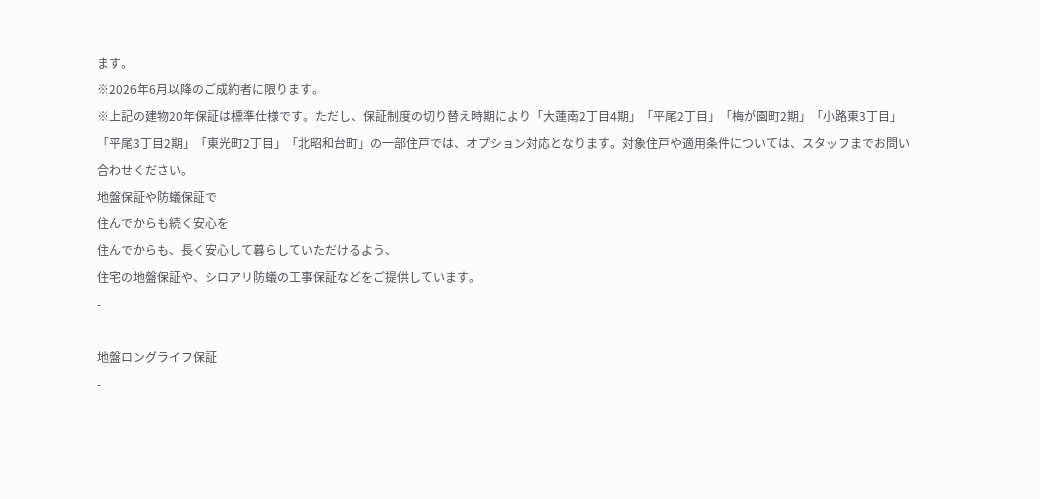ます。
※2026年6月以降のご成約者に限ります。
※上記の建物20年保証は標準仕様です。ただし、保証制度の切り替え時期により「大蓮南2丁目4期」「平尾2丁目」「梅が園町2期」「小路東3丁目」「平尾3丁目2期」「東光町2丁目」「北昭和台町」の一部住戸では、オプション対応となります。対象住戸や適用条件については、スタッフまでお問い合わせください。
地盤保証や防蟻保証で
住んでからも続く安心を
住んでからも、長く安心して暮らしていただけるよう、
住宅の地盤保証や、シロアリ防蟻の工事保証などをご提供しています。
-

地盤ロングライフ保証
-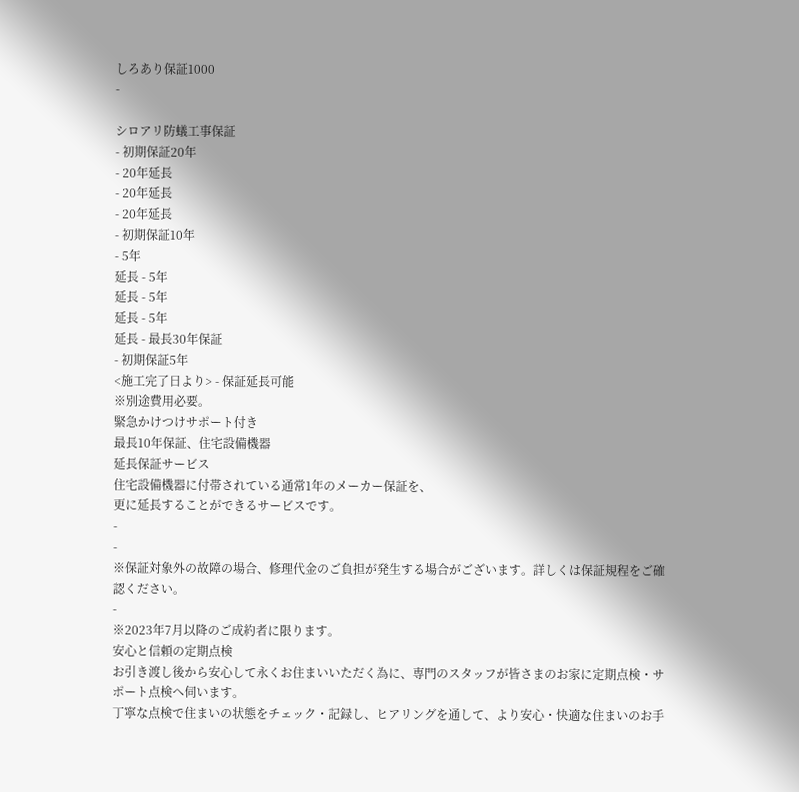しろあり保証1000
-

シロアリ防蟻工事保証
- 初期保証20年
- 20年延長
- 20年延長
- 20年延長
- 初期保証10年
- 5年
延長 - 5年
延長 - 5年
延長 - 5年
延長 - 最長30年保証
- 初期保証5年
<施工完了日より> - 保証延長可能
※別途費用必要。
緊急かけつけサポート付き
最長10年保証、住宅設備機器
延長保証サービス
住宅設備機器に付帯されている通常1年のメーカー保証を、
更に延長することができるサービスです。
-
-
※保証対象外の故障の場合、修理代金のご負担が発生する場合がございます。詳しくは保証規程をご確認ください。
-
※2023年7月以降のご成約者に限ります。
安心と信頼の定期点検
お引き渡し後から安心して永くお住まいいただく為に、専門のスタッフが皆さまのお家に定期点検・サポート点検へ伺います。
丁寧な点検で住まいの状態をチェック・記録し、ヒアリングを通して、より安心・快適な住まいのお手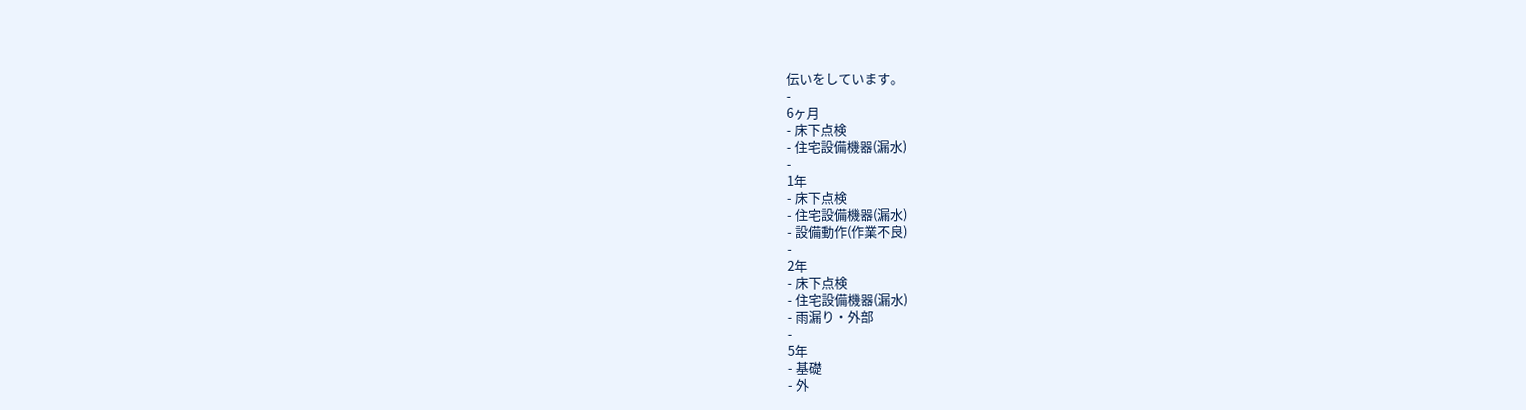伝いをしています。
-
6ヶ月
- 床下点検
- 住宅設備機器(漏水)
-
1年
- 床下点検
- 住宅設備機器(漏水)
- 設備動作(作業不良)
-
2年
- 床下点検
- 住宅設備機器(漏水)
- 雨漏り・外部
-
5年
- 基礎
- 外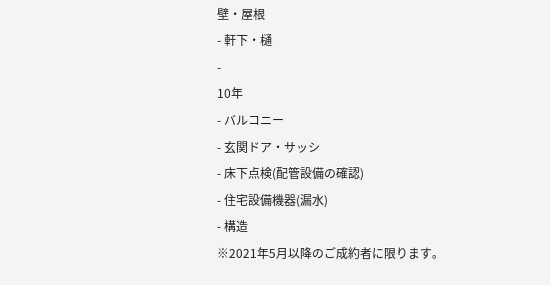壁・屋根
- 軒下・樋
-
10年
- バルコニー
- 玄関ドア・サッシ
- 床下点検(配管設備の確認)
- 住宅設備機器(漏水)
- 構造
※2021年5月以降のご成約者に限ります。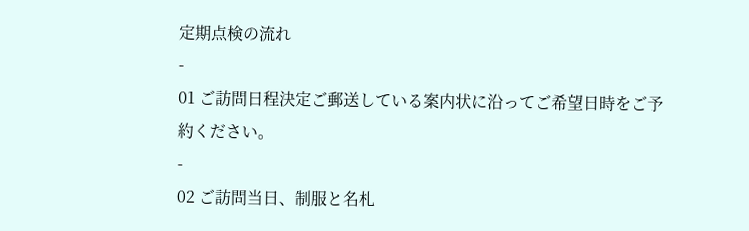定期点検の流れ
-
01 ご訪問日程決定ご郵送している案内状に沿ってご希望日時をご予約ください。
-
02 ご訪問当日、制服と名札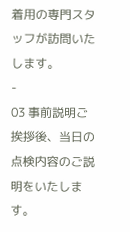着用の専門スタッフが訪問いたします。
-
03 事前説明ご挨拶後、当日の点検内容のご説明をいたします。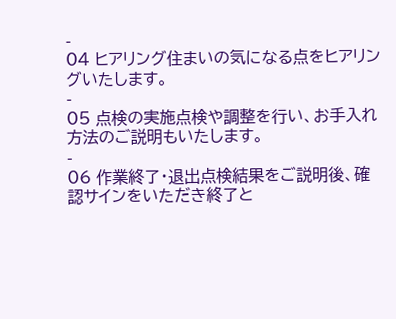-
04 ヒアリング住まいの気になる点をヒアリングいたします。
-
05 点検の実施点検や調整を行い、お手入れ方法のご説明もいたします。
-
06 作業終了・退出点検結果をご説明後、確認サインをいただき終了と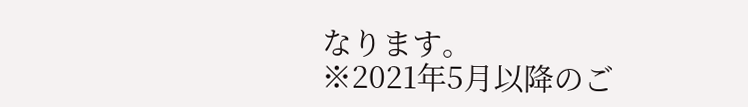なります。
※2021年5月以降のご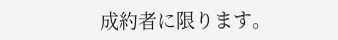成約者に限ります。